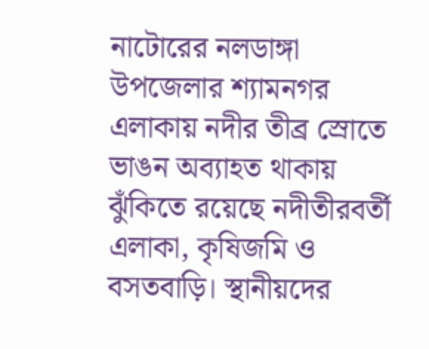নাটোরের নলডাঙ্গা উপজেলার শ্যামনগর এলাকায় নদীর তীব্র স্রোতে ভাঙন অব্যাহত থাকায় ঝুঁকিতে রয়েছে নদীতীরবর্তী এলাকা, কৃষিজমি ও বসতবাড়ি। স্থানীয়দের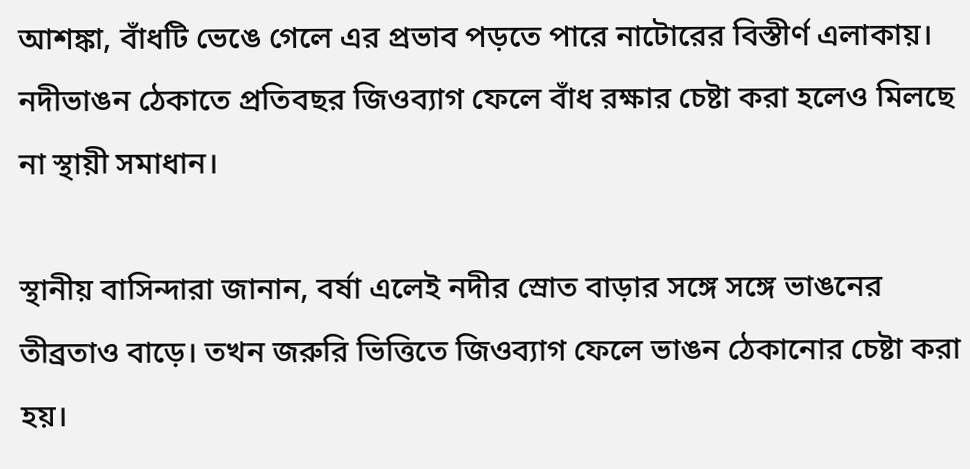আশঙ্কা, বাঁধটি ভেঙে গেলে এর প্রভাব পড়তে পারে নাটোরের বিস্তীর্ণ এলাকায়। নদীভাঙন ঠেকাতে প্রতিবছর জিওব্যাগ ফেলে বাঁধ রক্ষার চেষ্টা করা হলেও মিলছে না স্থায়ী সমাধান।

স্থানীয় বাসিন্দারা জানান, বর্ষা এলেই নদীর স্রোত বাড়ার সঙ্গে সঙ্গে ভাঙনের তীব্রতাও বাড়ে। তখন জরুরি ভিত্তিতে জিওব্যাগ ফেলে ভাঙন ঠেকানোর চেষ্টা করা হয়।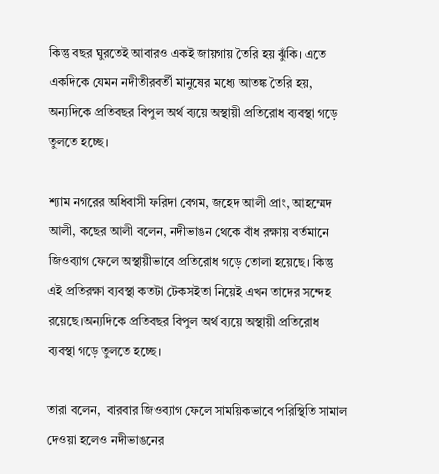কিন্তু বছর ঘুরতেই আবারও একই জায়গায় তৈরি হয় ঝুঁকি। এতে একদিকে যেমন নদীতীরবর্তী মানুষের মধ্যে আতঙ্ক তৈরি হয়, অন্যদিকে প্রতিবছর বিপুল অর্থ ব্যয়ে অস্থায়ী প্রতিরোধ ব্যবস্থা গড়ে তুলতে হচ্ছে।

শ্যাম নগরের অধিবাসী ফরিদা বেগম, জহেদ আলী প্রাং, আহম্মেদ আলী, কছের আলী বলেন, নদীভাঙন থেকে বাঁধ রক্ষায় বর্তমানে জিওব্যাগ ফেলে অস্থায়ীভাবে প্রতিরোধ গড়ে তোলা হয়েছে। কিন্তু এই প্রতিরক্ষা ব্যবস্থা কতটা টেকসইতা নিয়েই এখন তাদের সন্দেহ রয়েছে।অন্যদিকে প্রতিবছর বিপুল অর্থ ব্যয়ে অস্থায়ী প্রতিরোধ ব্যবস্থা গড়ে তুলতে হচ্ছে।

তারা বলেন,  বারবার জিওব্যাগ ফেলে সাময়িকভাবে পরিস্থিতি সামাল দেওয়া হলেও নদীভাঙনের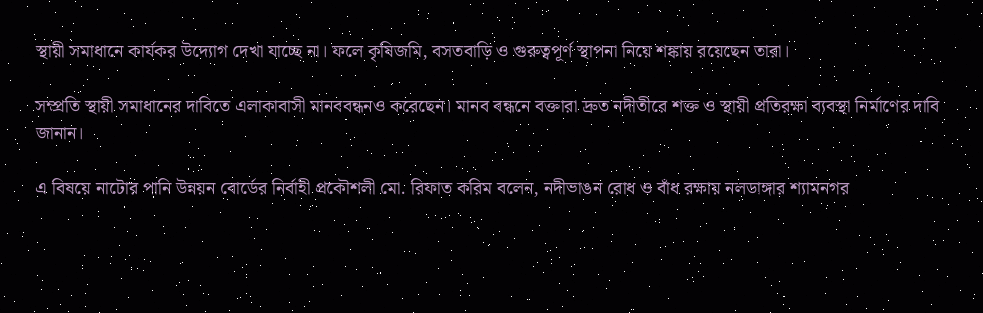স্থায়ী সমাধানে কার্যকর উদ্যোগ দেখা যাচ্ছে না। ফলে কৃষিজমি, বসতবাড়ি ও গুরুত্বপূর্ণ স্থাপনা নিয়ে শঙ্কায় রয়েছেন তারা।

সম্প্রতি স্থায়ী সমাধানের দাবিতে এলাকাবাসী মানববন্ধনও করেছেন। মানব বন্ধনে বক্তারা দ্রুত নদীতীরে শক্ত ও স্থায়ী প্রতিরক্ষা ব্যবস্থা নির্মাণের দাবি জানান।

এ বিষয়ে নাটোর পানি উন্নয়ন বোর্ডের নির্বাহী প্রকৌশলী মো. রিফাত করিম বলেন, নদীভাঙন রোধ ও বাঁধ রক্ষায় নলডাঙ্গার শ্যামনগর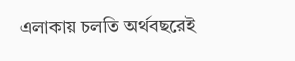এলাকায় চলতি অর্থবছরেই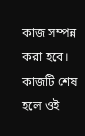কাজ সম্পন্ন করা হবে। কাজটি শেষ হলে ওই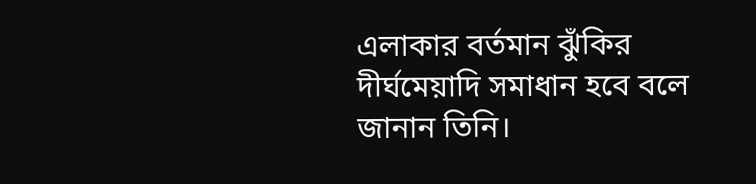এলাকার বর্তমান ঝুঁকির দীর্ঘমেয়াদি সমাধান হবে বলে জানান তিনি।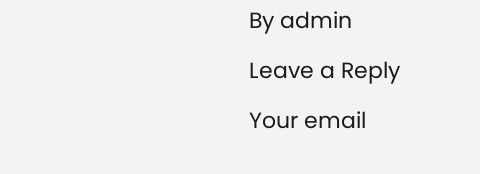By admin

Leave a Reply

Your email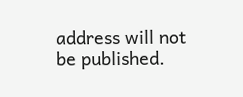address will not be published.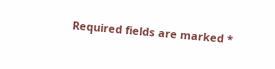Required fields are marked *